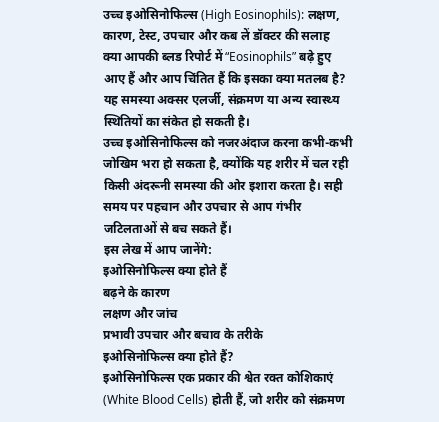उच्च इओसिनोफिल्स (High Eosinophils): लक्षण, कारण, टेस्ट, उपचार और कब लें डॉक्टर की सलाह
क्या आपकी ब्लड रिपोर्ट में “Eosinophils” बढ़े हुए आए हैं और आप चिंतित हैं कि इसका क्या मतलब है? यह समस्या अक्सर एलर्जी, संक्रमण या अन्य स्वास्थ्य स्थितियों का संकेत हो सकती है।
उच्च इओसिनोफिल्स को नजरअंदाज करना कभी-कभी जोखिम भरा हो सकता है, क्योंकि यह शरीर में चल रही किसी अंदरूनी समस्या की ओर इशारा करता है। सही समय पर पहचान और उपचार से आप गंभीर जटिलताओं से बच सकते हैं।
इस लेख में आप जानेंगे:
इओसिनोफिल्स क्या होते हैं
बढ़ने के कारण
लक्षण और जांच
प्रभावी उपचार और बचाव के तरीके
इओसिनोफिल्स क्या होते हैं?
इओसिनोफिल्स एक प्रकार की श्वेत रक्त कोशिकाएं (White Blood Cells) होती हैं, जो शरीर को संक्रमण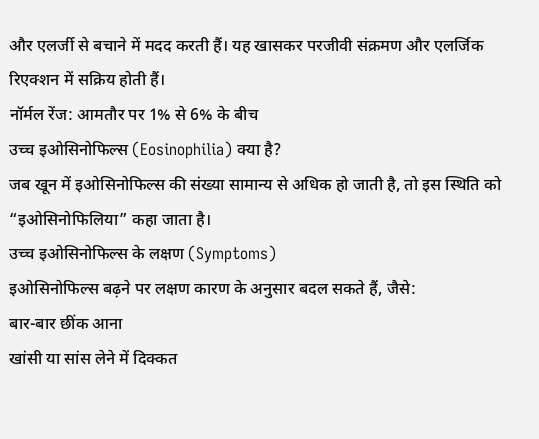और एलर्जी से बचाने में मदद करती हैं। यह खासकर परजीवी संक्रमण और एलर्जिक रिएक्शन में सक्रिय होती हैं।
नॉर्मल रेंज: आमतौर पर 1% से 6% के बीच
उच्च इओसिनोफिल्स (Eosinophilia) क्या है?
जब खून में इओसिनोफिल्स की संख्या सामान्य से अधिक हो जाती है, तो इस स्थिति को “इओसिनोफिलिया” कहा जाता है।
उच्च इओसिनोफिल्स के लक्षण (Symptoms)
इओसिनोफिल्स बढ़ने पर लक्षण कारण के अनुसार बदल सकते हैं, जैसे:
बार-बार छींक आना
खांसी या सांस लेने में दिक्कत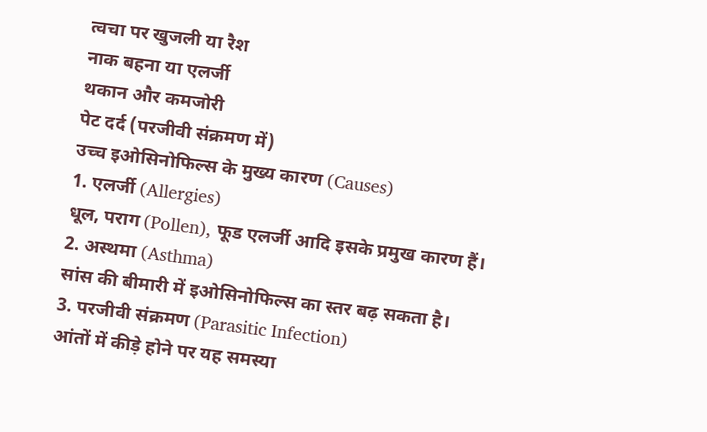त्वचा पर खुजली या रैश
नाक बहना या एलर्जी
थकान और कमजोरी
पेट दर्द (परजीवी संक्रमण में)
उच्च इओसिनोफिल्स के मुख्य कारण (Causes)
1. एलर्जी (Allergies)
धूल, पराग (Pollen), फूड एलर्जी आदि इसके प्रमुख कारण हैं।
2. अस्थमा (Asthma)
सांस की बीमारी में इओसिनोफिल्स का स्तर बढ़ सकता है।
3. परजीवी संक्रमण (Parasitic Infection)
आंतों में कीड़े होने पर यह समस्या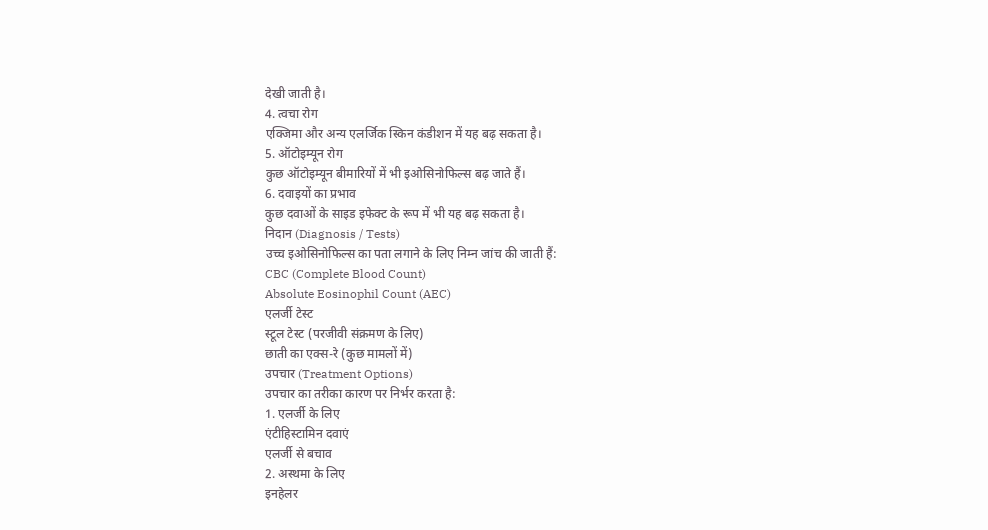देखी जाती है।
4. त्वचा रोग
एक्जिमा और अन्य एलर्जिक स्किन कंडीशन में यह बढ़ सकता है।
5. ऑटोइम्यून रोग
कुछ ऑटोइम्यून बीमारियों में भी इओसिनोफिल्स बढ़ जाते हैं।
6. दवाइयों का प्रभाव
कुछ दवाओं के साइड इफेक्ट के रूप में भी यह बढ़ सकता है।
निदान (Diagnosis / Tests)
उच्च इओसिनोफिल्स का पता लगाने के लिए निम्न जांच की जाती हैं:
CBC (Complete Blood Count)
Absolute Eosinophil Count (AEC)
एलर्जी टेस्ट
स्टूल टेस्ट (परजीवी संक्रमण के लिए)
छाती का एक्स-रे (कुछ मामलों में)
उपचार (Treatment Options)
उपचार का तरीका कारण पर निर्भर करता है:
1. एलर्जी के लिए
एंटीहिस्टामिन दवाएं
एलर्जी से बचाव
2. अस्थमा के लिए
इनहेलर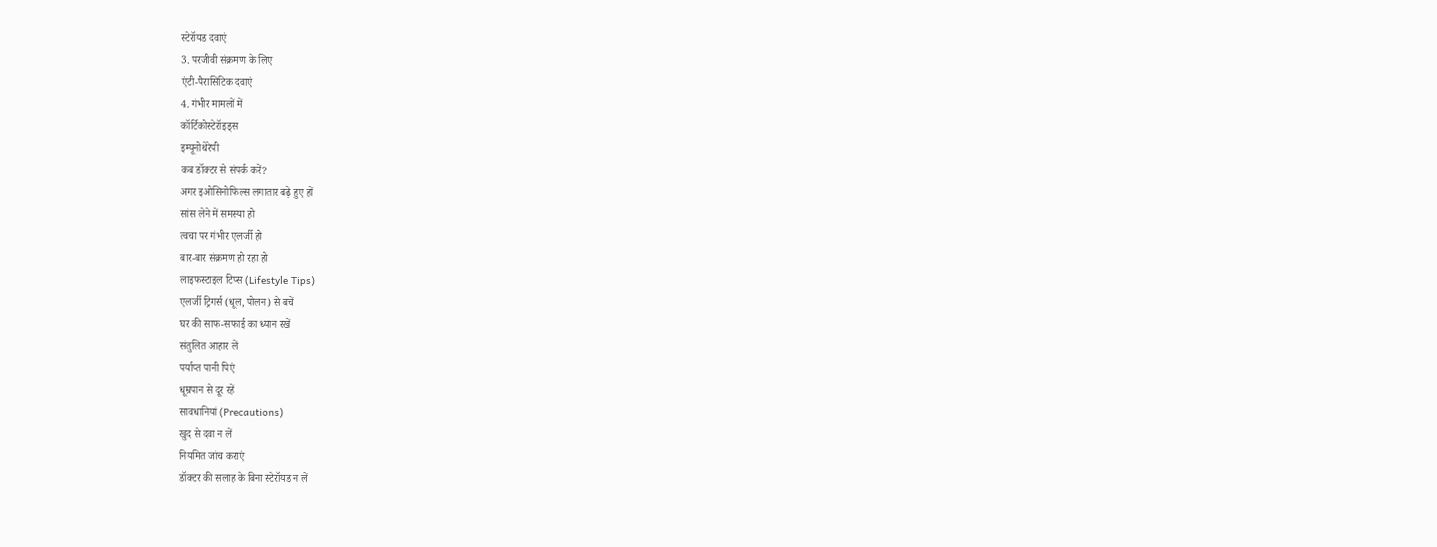स्टेरॉयड दवाएं
3. परजीवी संक्रमण के लिए
एंटी-पैरासिटिक दवाएं
4. गंभीर मामलों में
कॉर्टिकोस्टेरॉइड्स
इम्यूनोथेरेपी
कब डॉक्टर से संपर्क करें?
अगर इओसिनोफिल्स लगातार बढ़े हुए हों
सांस लेने में समस्या हो
त्वचा पर गंभीर एलर्जी हो
बार-बार संक्रमण हो रहा हो
लाइफस्टाइल टिप्स (Lifestyle Tips)
एलर्जी ट्रिगर्स (धूल, पोलन) से बचें
घर की साफ-सफाई का ध्यान रखें
संतुलित आहार लें
पर्याप्त पानी पिएं
धूम्रपान से दूर रहें
सावधानियां (Precautions)
खुद से दवा न लें
नियमित जांच कराएं
डॉक्टर की सलाह के बिना स्टेरॉयड न लें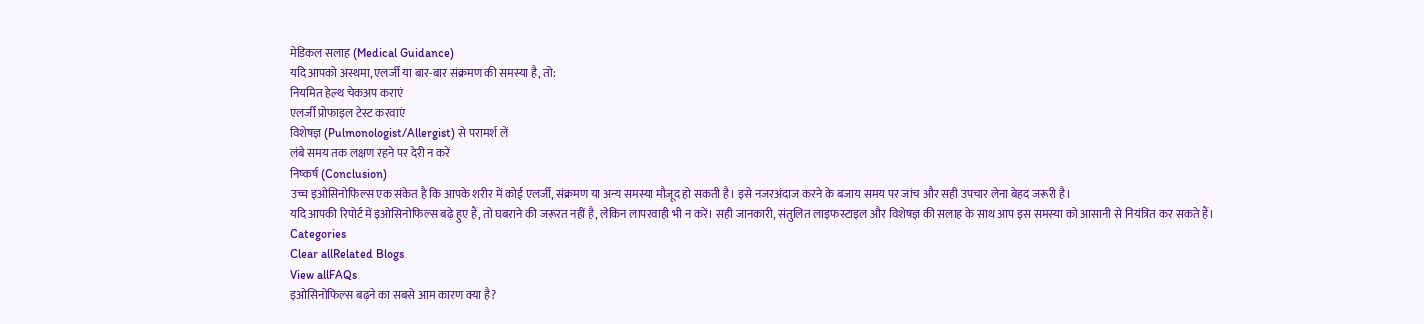मेडिकल सलाह (Medical Guidance)
यदि आपको अस्थमा, एलर्जी या बार-बार संक्रमण की समस्या है, तो:
नियमित हेल्थ चेकअप कराएं
एलर्जी प्रोफाइल टेस्ट करवाएं
विशेषज्ञ (Pulmonologist/Allergist) से परामर्श लें
लंबे समय तक लक्षण रहने पर देरी न करें
निष्कर्ष (Conclusion)
उच्च इओसिनोफिल्स एक संकेत है कि आपके शरीर में कोई एलर्जी, संक्रमण या अन्य समस्या मौजूद हो सकती है। इसे नजरअंदाज करने के बजाय समय पर जांच और सही उपचार लेना बेहद जरूरी है।
यदि आपकी रिपोर्ट में इओसिनोफिल्स बढ़े हुए हैं, तो घबराने की जरूरत नहीं है, लेकिन लापरवाही भी न करें। सही जानकारी, संतुलित लाइफस्टाइल और विशेषज्ञ की सलाह के साथ आप इस समस्या को आसानी से नियंत्रित कर सकते हैं।
Categories
Clear allRelated Blogs
View allFAQs
इओसिनोफिल्स बढ़ने का सबसे आम कारण क्या है?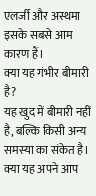एलर्जी और अस्थमा इसके सबसे आम कारण हैं।
क्या यह गंभीर बीमारी है?
यह खुद में बीमारी नहीं है, बल्कि किसी अन्य समस्या का संकेत है।
क्या यह अपने आप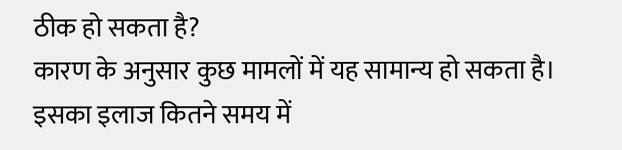ठीक हो सकता है?
कारण के अनुसार कुछ मामलों में यह सामान्य हो सकता है।
इसका इलाज कितने समय में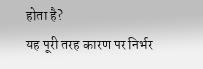होता है?
यह पूरी तरह कारण पर निर्भर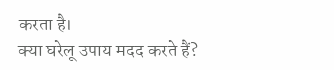करता है।
क्या घरेलू उपाय मदद करते हैं?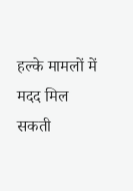हल्के मामलों में मदद मिल सकती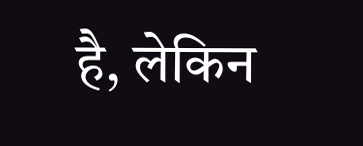है, लेकिन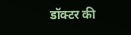डॉक्टर की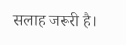सलाह जरूरी है।